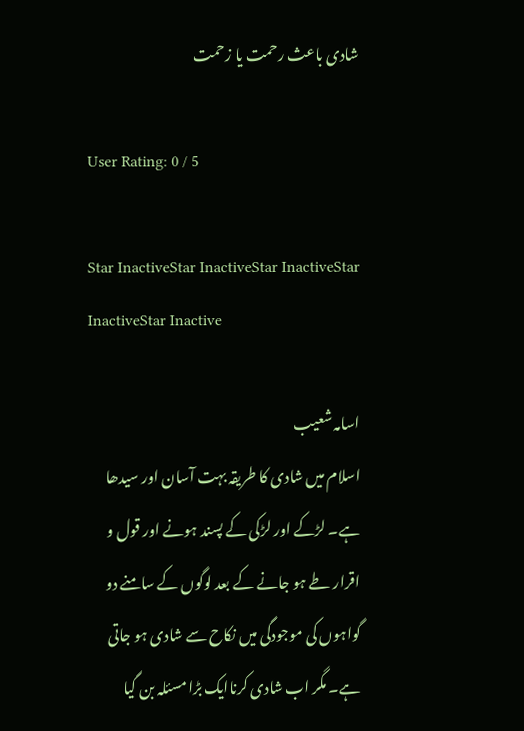شادی باعث رحمت یا زحمت

User Rating: 0 / 5

Star InactiveStar InactiveStar InactiveStar InactiveStar Inactive

اسامہ شعیب
اسلام میں شادی کا طریقہ بہت آسان اور سیدھا ہے۔ لڑکے اور لڑکی کے پسند ہونے اور قول و اقرار طے ہو جانے کے بعد لوگوں کے سامنے دو گواہوں کی موجودگی میں نکاح سے شادی ہو جاتی ہے۔ مگر اب شادی کرناایک بڑا مسئلہ بن گیا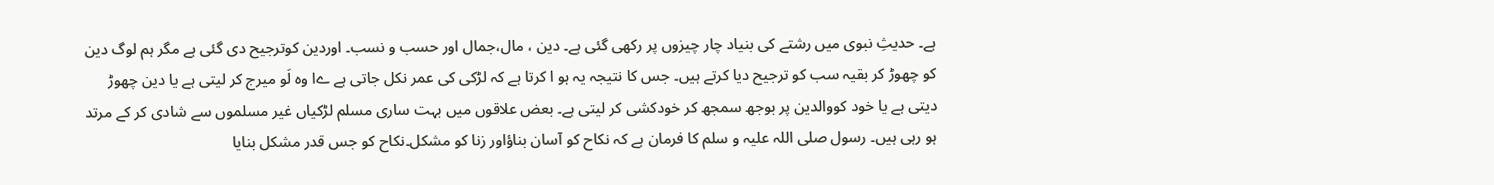ہے۔ حدیثِ نبوی میں رشتے کی بنیاد چار چیزوں پر رکھی گئی ہے۔ دین ، مال،جمال اور حسب و نسب۔ اوردین کوترجیح دی گئی ہے مگر ہم لوگ دین کو چھوڑ کر بقیہ سب کو ترجیح دیا کرتے ہیں۔ جس کا نتیجہ یہ ہو ا کرتا ہے کہ لڑکی کی عمر نکل جاتی ہے ےا وہ لَو میرج کر لیتی ہے یا دین چھوڑ دیتی ہے یا خود کووالدین پر بوجھ سمجھ کر خودکشی کر لیتی ہے۔ بعض علاقوں میں بہت ساری مسلم لڑکیاں غیر مسلموں سے شادی کر کے مرتد ہو رہی ہیں۔ رسول صلی اللہ علیہ و سلم کا فرمان ہے کہ نکاح کو آسان بناؤاور زنا کو مشکل۔نکاح کو جس قدر مشکل بنایا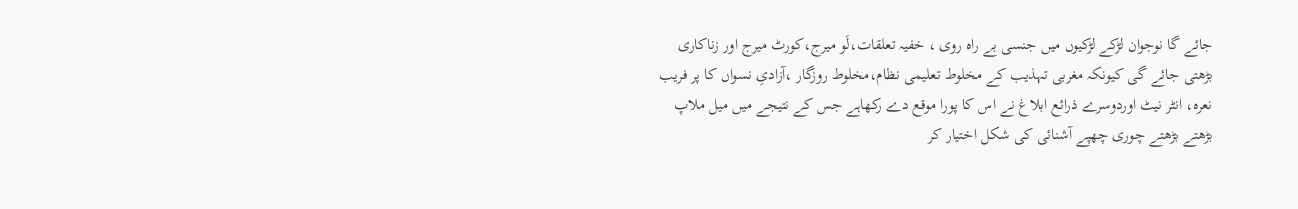جائے گا نوجوان لڑکے لڑکیوں میں جنسی بے راہ روی ، خفیہ تعلقات،لَو میرج،کورٹ میرج اور زناکاری بڑھتی جائے گی کیونکہ مغربی تہذیب کے مخلوط تعلیمی نظام،مخلوط روزگار ،آزادیِ نسواں کا پر فریب نعرہ، انٹر نیٹ اوردوسرے ذرائع ابلاغ نے اس کا پورا موقع دے رکھاہے جس کے نتیجے میں میل ملاپ بڑھتے بڑھتے چوری چھپے آشنائی کی شکل اختیار کر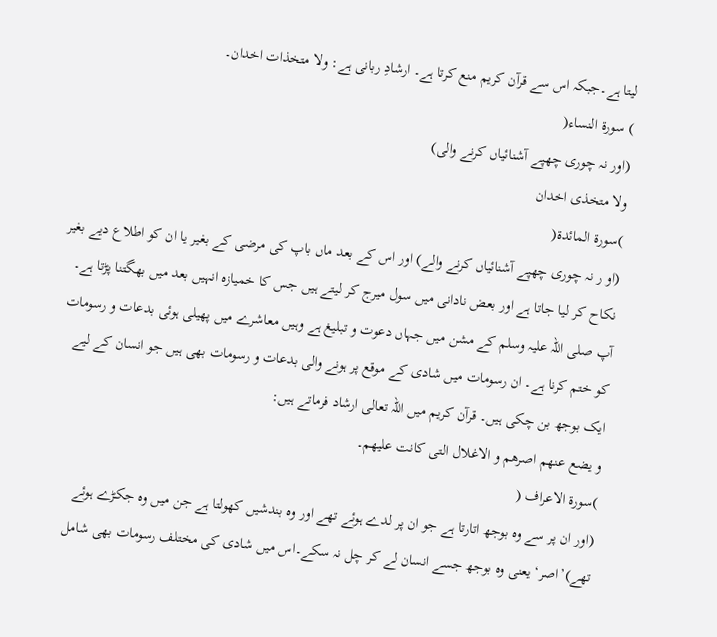لیتا ہے۔جبکہ اس سے قرآن کریم منع کرتا ہے۔ ارشادِ ربانی ہے: ولا متخذات اخدان۔
) سورة النساء(
(اور نہ چوری چھپے آشنائیاں کرنے والی)
ولا متخذی اخدان
)سورة المائدة(
(او ر نہ چوری چھپے آشنائیاں کرنے والے) اور اس کے بعد ماں باپ کی مرضی کے بغیر یا ان کو اطلاع دیے بغیر نکاح کر لیا جاتا ہے اور بعض نادانی میں سول میرج کر لیتے ہیں جس کا خمیازہ انہیں بعد میں بھگتنا پڑتا ہے۔
آپ صلی اللہ علیہ وسلم کے مشن میں جہاں دعوت و تبلیغ ہے وہیں معاشرے میں پھیلی ہوئی بدعات و رسومات کو ختم کرنا ہے۔ ان رسومات میں شادی کے موقع پر ہونے والی بدعات و رسومات بھی ہیں جو انسان کے لیے ایک بوجھ بن چکی ہیں۔ قرآن کریم میں اللہ تعالی ارشاد فرماتے ہیں:
و یضع عنھم اصرھم و الاغلال التی کانت علیھم۔
)سورة الاعراف (
(اور ان پر سے وہ بوجھ اتارتا ہے جو ان پر لدے ہوئے تھے اور وہ بندشیں کھولتا ہے جن میں وہ جکڑے ہوئے تھے)’اصر‘ یعنی وہ بوجھ جسے انسان لے کر چل نہ سکے۔اس میں شادی کی مختلف رسومات بھی شامل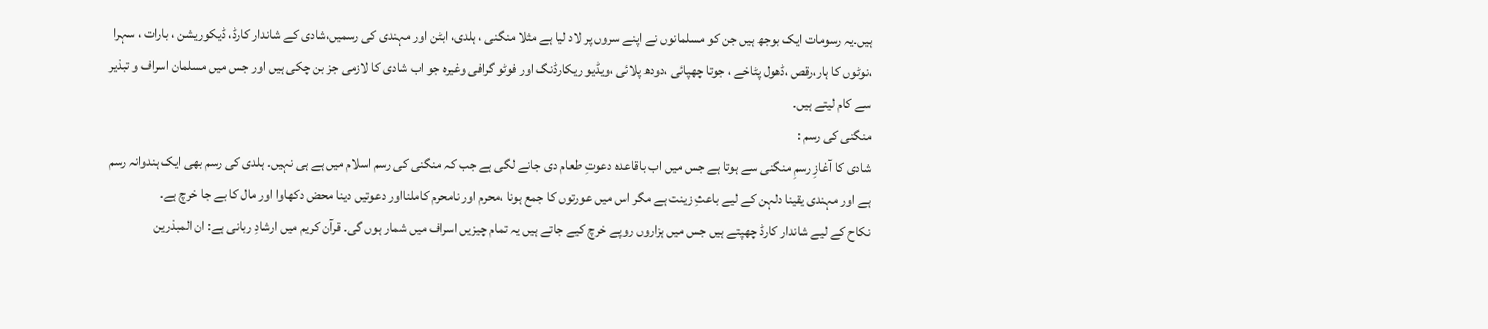ہیں۔یہ رسومات ایک بوجھ ہیں جن کو مسلمانوں نے اپنے سروں پر لاد لیا ہے مثلا منگنی ، ہلدی، ابٹن اور مہندی کی رسمیں،شادی کے شاندار کارڈ، ڈیکوریشن ، بارات ، سہرا ،نوٹوں کا ہار،رقص ،ڈھول پٹاخے ، جوتا چھپائی ،دودھ پلائی ،ویڈیو ریکارڈنگ اور فوٹو گرافی وغیرہ جو اب شادی کا لازمی جز بن چکی ہیں اور جس میں مسلمان اسراف و تبذیر سے کام لیتے ہیں۔
منگنی کی رسم :
شادی کا آغازِ رسمِ منگنی سے ہوتا ہے جس میں اب باقاعدہ دعوتِ طعام دی جانے لگی ہے جب کہ منگنی کی رسم اسلام میں ہے ہی نہیں۔ ہلدی کی رسم بھی ایک ہندوانہ رسم ہے اور مہندی یقینا دلہن کے لیے باعثِ زینت ہے مگر اس میں عورتوں کا جمع ہونا ،محرم اور نامحرم کاملنااور دعوتیں دینا محض دکھاوا اور مال کا بے جا خرچ ہے۔
نکاح کے لیے شاندار کارڈ چھپتے ہیں جس میں ہزاروں روپے خرچ کیے جاتے ہیں یہ تمام چیزیں اسراف میں شمار ہوں گی۔ قرآن کریم میں ارشادِ ربانی ہے: ان المبذرین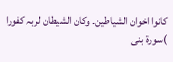کانوا اخوان الشیاطین۔ وکان الشیطان لربہ کفورا
)سورة بنی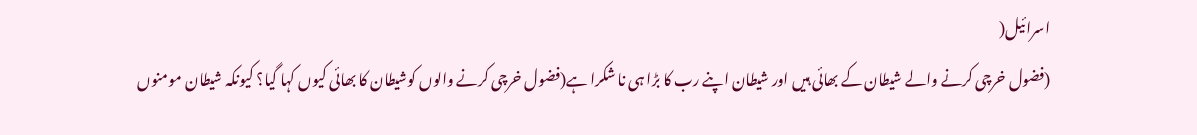اسرائیل(
(فضول خرچی کرنے والے شیطان کے بھائی ہیں اور شیطان اپنے رب کا بڑا ہی نا شکرا ہے(فضول خرچی کرنے والوں کوشیطان کا بھائی کیوں کہا گیا؟ کیونکہ شیطان مومنوں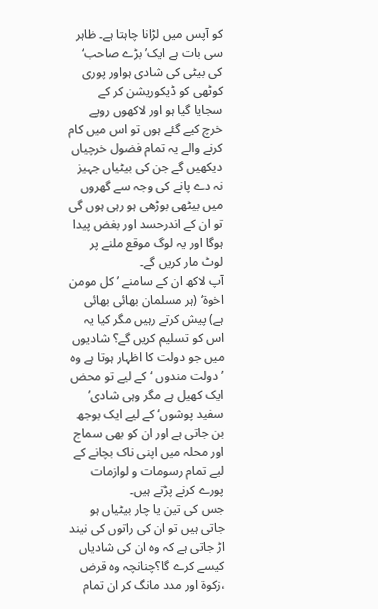کو آپس میں لڑانا چاہتا ہے۔ ظاہر سی بات ہے ایک’ بڑے صاحب‘ کی بیٹی کی شادی ہواور پوری کوٹھی کو ڈیکوریشن کر کے سجایا گیا ہو اور لاکھوں روپے خرچ کیے گئے ہوں تو اس میں کام کرنے والے یہ تمام فضول خرچیاں دیکھیں گے جن کی بیٹیاں جہیز نہ دے پانے کی وجہ سے گھروں میں بیٹھی بوڑھی ہو رہی ہوں گی تو ان کے اندرحسد اور بغض پیدا ہوگا اور یہ لوگ موقع ملنے پر لوٹ مار کریں گے۔
آپ لاکھ ان کے سامنے ’کل مومن اخوة‘ (ہر مسلمان بھائی بھائی ہے) پیش کرتے رہیں مگر کیا یہ اس کو تسلیم کریں گے؟ شادیوں میں جو دولت کا اظہار ہوتا ہے وہ ’دولت مندوں ‘کے لیے تو محض ایک کھیل ہے مگر وہی شادی’ سفید پوشوں‘ کے لیے ایک بوجھ بن جاتی ہے اور ان کو بھی سماج اور محلہ میں اپنی ناک بچانے کے لیے تمام رسومات و لوازمات پورے کرنے پڑتے ہیں۔
جس کی تین یا چار بیٹیاں ہو جاتی ہیں تو ان کی راتوں کی نیند اڑ جاتی ہے کہ وہ ان کی شادیاں کیسے کرے گا؟چنانچہ وہ قرض ،زکوة اور مدد مانگ کر ان تمام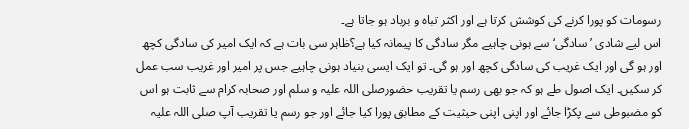رسومات کو پورا کرنے کی کوشش کرتا ہے اور اکثر تباہ و برباد ہو جاتا ہے۔
اس لیے شادی ’سادگی‘ سے ہونی چاہیے مگر سادگی کا پیمانہ کیا ہے؟ظاہر سی بات ہے کہ ایک امیر کی سادگی کچھ اور ہو گی اور ایک غریب کی سادگی کچھ اور ہو گی۔ تو ایک ایسی بنیاد ہونی چاہیے جس پر امیر اور غریب سب عمل کر سکیں۔ ایک اصول طے ہو کہ جو بھی رسم یا تقریب حضورصلی اللہ علیہ و سلم اور صحابہ کرام سے ثابت ہو اس کو مضبوطی سے پکڑا جائے اور اپنی اپنی حیثیت کے مطابق پورا کیا جائے اور جو رسم یا تقریب آپ صلی اللہ علیہ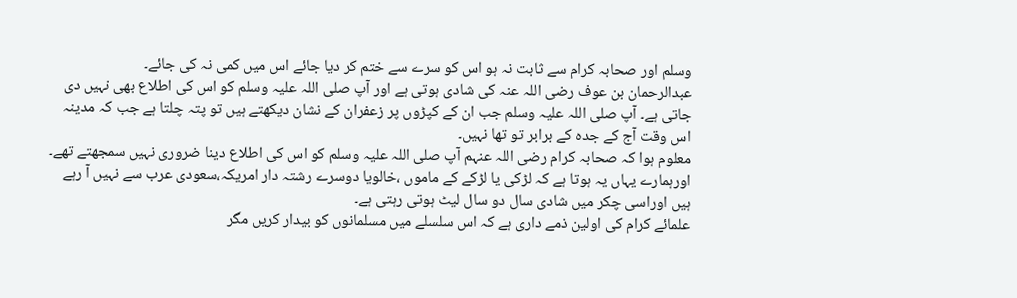وسلم اور صحابہ کرام سے ثابت نہ ہو اس کو سرے سے ختم کر دیا جائے اس میں کمی نہ کی جائے۔
عبدالرحمان بن عوف رضی اللہ عنہ کی شادی ہوتی ہے اور آپ صلی اللہ علیہ وسلم کو اس کی اطلاع بھی نہیں دی جاتی ہے۔ آپ صلی اللہ علیہ وسلم جب ان کے کپڑوں پر زعفران کے نشان دیکھتے ہیں تو پتہ چلتا ہے جب کہ مدینہ اس وقت آج کے جدہ کے برابر تو تھا نہیں۔
معلوم ہوا کہ صحابہ کرام رضی اللہ عنہم آپ صلی اللہ علیہ وسلم کو اس کی اطلاع دینا ضروری نہیں سمجھتے تھے۔ اورہمارے یہاں یہ ہوتا ہے کہ لڑکی یا لڑکے کے ماموں ،خالویا دوسرے رشتہ دار امریکہ،سعودی عرب سے نہیں آ رہے ہیں اوراسی چکر میں شادی سال دو سال لیٹ ہوتی رہتی ہے۔
علمائے کرام کی اولین ذمے داری ہے کہ اس سلسلے میں مسلمانوں کو بیدار کریں مگر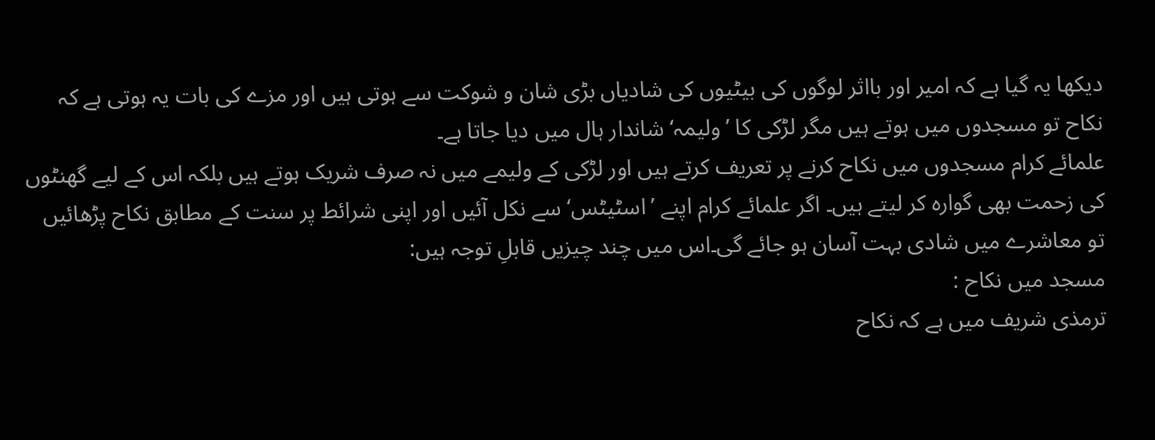دیکھا یہ گیا ہے کہ امیر اور بااثر لوگوں کی بیٹیوں کی شادیاں بڑی شان و شوکت سے ہوتی ہیں اور مزے کی بات یہ ہوتی ہے کہ نکاح تو مسجدوں میں ہوتے ہیں مگر لڑکی کا ’ولیمہ‘ شاندار ہال میں دیا جاتا ہے۔
علمائے کرام مسجدوں میں نکاح کرنے پر تعریف کرتے ہیں اور لڑکی کے ولیمے میں نہ صرف شریک ہوتے ہیں بلکہ اس کے لیے گھنٹوں کی زحمت بھی گوارہ کر لیتے ہیں۔ اگر علمائے کرام اپنے ’اسٹیٹس‘ سے نکل آئیں اور اپنی شرائط پر سنت کے مطابق نکاح پڑھائیں تو معاشرے میں شادی بہت آسان ہو جائے گی۔اس میں چند چیزیں قابلِ توجہ ہیں:
مسجد میں نکاح :
ترمذی شریف میں ہے کہ نکاح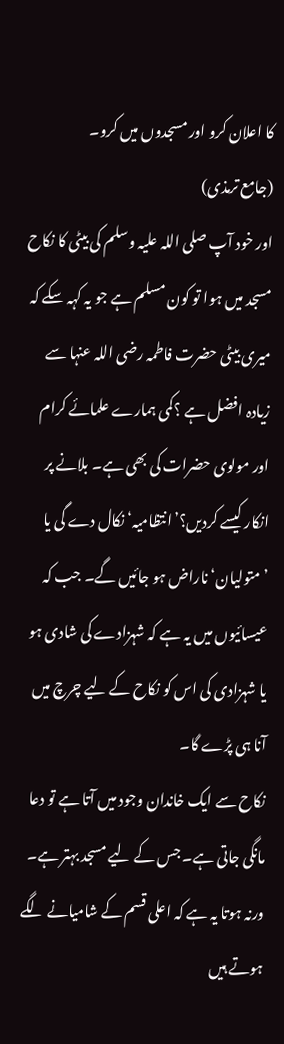کا اعلان کرو اور مسجدوں میں کرو۔
(جامع ترمذی)
اور خود آپ صلی اللہ علیہ وسلم کی بیٹی کا نکاح مسجد میں ہوا تو کون مسلم ہے جو یہ کہہ سکے کہ میری بیٹی حضرت فاطمہ رضی اللہ عنہا سے زیادہ افضل ہے ؟کمی ہمارے علمائے کرام اور مولوی حضرات کی بھی ہے۔ بلانے پر انکار کیسے کردیں؟’انتظامیہ‘ نکال دے گی یا ’متولیان‘ ناراض ہو جائیں گے۔ جب کہ عیسائیوں میں یہ ہے کہ شہزادے کی شادی ہو یا شہزادی کی اس کو نکاح کے لیے چرچ میں آنا ہی پڑے گا۔
نکاح سے ایک خاندان وجود میں آتا ہے تو دعا مانگی جاتی ہے۔ جس کے لیے مسجد بہتر ہے۔ ورنہ ہوتا یہ ہے کہ اعلی قسم کے شامیانے لگے ہوتے ہیں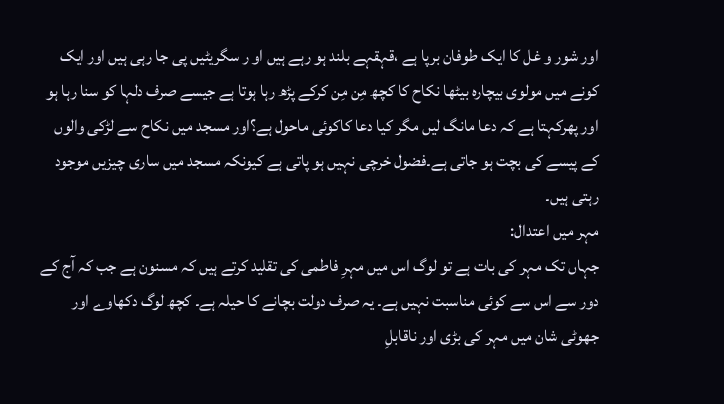اور شور و غل کا ایک طوفان برپا ہے ،قہقہے بلند ہو رہے ہیں او ر سگریٹیں پی جا رہی ہیں اور ایک کونے میں مولوی بیچارہ بیٹھا نکاح کا کچھ مِن مِن کرکے پڑھ رہا ہوتا ہے جیسے صرف دلہا کو سنا رہا ہو اور پھرکہتا ہے کہ دعا مانگ لیں مگر کیا دعا کاکوئی ماحول ہے؟اور مسجد میں نکاح سے لڑکی والوں کے پیسے کی بچت ہو جاتی ہے۔فضول خرچی نہیں ہو پاتی ہے کیونکہ مسجد میں ساری چیزیں موجود رہتی ہیں۔
مہر میں اعتدال:
جہاں تک مہر کی بات ہے تو لوگ اس میں مہرِ فاطمی کی تقلید کرتے ہیں کہ مسنون ہے جب کہ آج کے دور سے اس سے کوئی مناسبت نہیں ہے۔ یہ صرف دولت بچانے کا حیلہ ہے۔ کچھ لوگ دکھاوے اور جھوٹی شان میں مہر کی بڑی اور ناقابلِ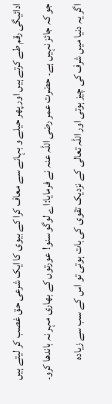ادائیگی رقم طے کرتے ہیں اور پھر حیلے و بہانے سے معاف کرا کے بیوی کا ایک شرعی حق غصب کر لیتے ہیں جو کہ جائز نہیں ہے۔ حضرت عمر رضی اللہ عنہ نے فرمایا:اے لوگو سنو! عورتوں کے بھاری مہر نہ باندھا کرو۔ اگر یہ دنیا میں شرف کی چیز ہوتی اور اللہ تعالی کے نزدیک تقوی کی بات ہوتی تو اس کے سب سے زیادہ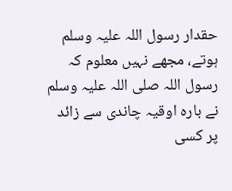حقدار رسول اللہ علیہ وسلم ہوتے، مجھے نہیں معلوم کہ رسول اللہ صلی اللہ علیہ وسلم نے بارہ اوقیہ چاندی سے زائد پر کسی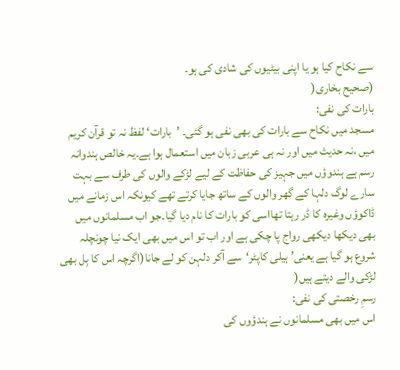سے نکاح کیا ہو یا اپنی بیٹیوں کی شادی کی ہو۔
(صحیح بخاری(
بارات کی نفی:
مسجد میں نکاح سے بارات کی بھی نفی ہو گئی۔ ’بارات‘ لفظ نہ تو قرآن کریم میں ،نہ حدیث میں اور نہ ہی عربی زبان میں استعمال ہوا ہے۔یہ خالص ہندوانہ رسم ہے ہندوؤں میں جہیز کی حفاظت کے لیے لڑکے والوں کی طرف سے بہت سارے لوگ دلہا کے گھر والوں کے ساتھ جایا کرتے تھے کیونکہ اس زمانے میں ڈاکوؤں وغیرہ کا ڈر رہتا تھااسی کو بارات کا نام دیا گیا۔جو اب مسلمانوں میں بھی دیکھا دیکھی رواج پا چکی ہے اور اب تو اس میں بھی ایک نیا چونچلہ شروع ہو گیا ہے یعنی’ ہیلی کاپٹر‘سے آکر دلہن کو لے جانا(اگرچہ اس کا بِل بھی لڑکی والے دیتے ہیں(
رسمِ رخصتی کی نفی:
اس میں بھی مسلمانوں نے ہندؤوں کی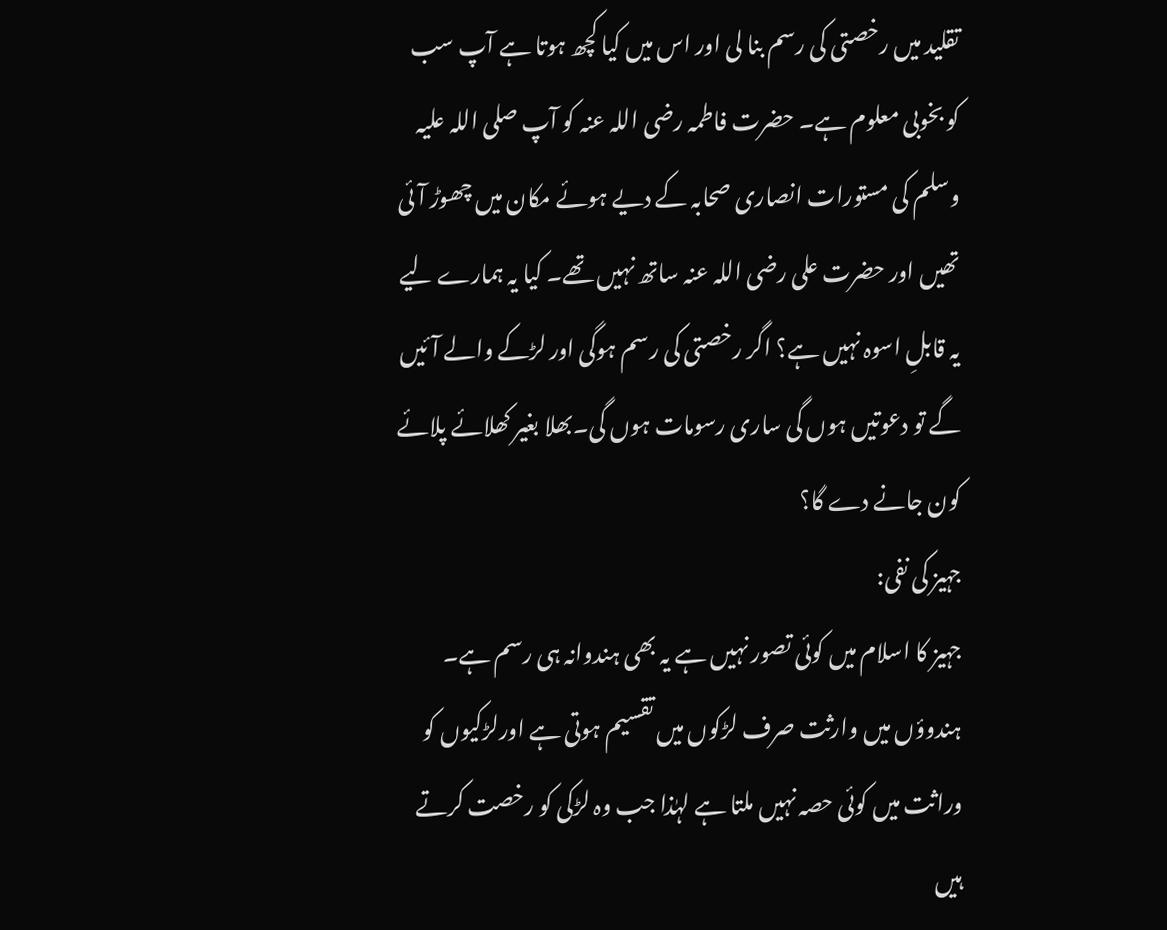تقلید میں رخصتی کی رسم بنا لی اور اس میں کیا کچھ ہوتا ہے آپ سب کو بخوبی معلوم ہے۔ حضرت فاطمہ رضی اللہ عنہ کو آپ صلی اللہ علیہ وسلم کی مستورات انصاری صحابہ کے دیے ہوئے مکان میں چھوڑ آئی تھیں اور حضرت علی رضی اللہ عنہ ساتھ نہیں تھے۔ کیا یہ ہمارے لیے یہ قابلِ اسوہ نہیں ہے؟ اگر رخصتی کی رسم ہوگی اور لڑکے والے آئیں گے تو دعوتیں ہوں گی ساری رسومات ہوں گی۔بھلا بغیر کھلائے پلائے کون جانے دے گا؟
جہیز کی نفی:
جہیز کا اسلام میں کوئی تصور نہیں ہے یہ بھی ہندوانہ ہی رسم ہے۔ ہندوؤں میں وارثت صرف لڑکوں میں تقسیم ہوتی ہے اورلڑکیوں کو وراثت میں کوئی حصہ نہیں ملتا ہے لہٰذا جب وہ لڑکی کو رخصت کرتے ہیں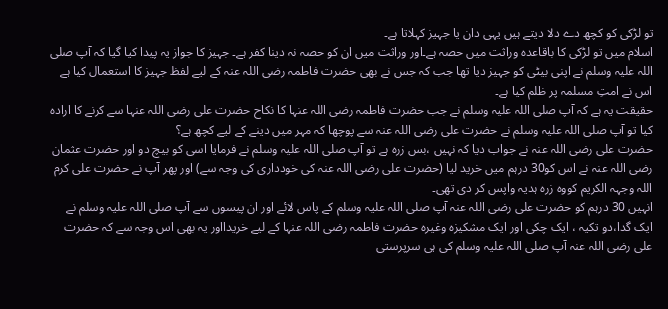تو لڑکی کو کچھ دے دلا دیتے ہیں یہی دان یا جہیز کہلاتا ہے۔
اسلام میں تو لڑکی کا باقاعدہ وراثت میں حصہ ہے۔اور وراثت میں ان کو حصہ نہ دینا کفر ہے۔ جہیز کا جواز یہ پیدا کیا گیا کہ آپ صلی اللہ علیہ وسلم نے اپنی بیٹی کو جہیز دیا تھا جب کہ جس نے بھی حضرت فاطمہ رضی اللہ عنہ کے لیے لفظ جہیز کا استعمال کیا ہے اس نے امتِ مسلمہ پر ظلم کیا ہے۔
حقیقت یہ ہے کہ آپ صلی اللہ علیہ وسلم نے جب حضرت فاطمہ رضی اللہ عنہا کا نکاح حضرت علی رضی اللہ عنہا سے کرنے کا ارادہ کیا تو آپ صلی اللہ علیہ وسلم نے حضرت علی رضی اللہ عنہ سے پوچھا کہ مہر میں دینے کے لیے کچھ ہے؟
حضرت علی رضی اللہ عنہ نے جواب دیا کہ نہیں ،بس زرہ ہے تو آپ صلی اللہ علیہ وسلم نے فرمایا اسی کو بیچ دو اور حضرت عثمان رضی اللہ عنہ نے اس کو30 درہم میں خرید لیا (حضرت علی رضی اللہ عنہ کی خودداری کی وجہ سے) اور پھر آپ نے حضرت علی کرم اللہ وجہہ الکریم کووہ زرہ ہدیہ واپس کر دی تھی۔
انہیں 30 درہم کو حضرت علی رضی اللہ عنہ آپ صلی اللہ علیہ وسلم کے پاس لائے اور ان پیسوں سے آپ صلی اللہ علیہ وسلم نے ایک گدا،دو تکیہ ، ایک چکی اور ایک مشکیزہ وغیرہ حضرت فاطمہ رضی اللہ عنہا کے لیے خریدااور یہ بھی اس وجہ سے کہ حضرت علی رضی اللہ عنہ آپ صلی اللہ علیہ وسلم کی ہی سرپرستی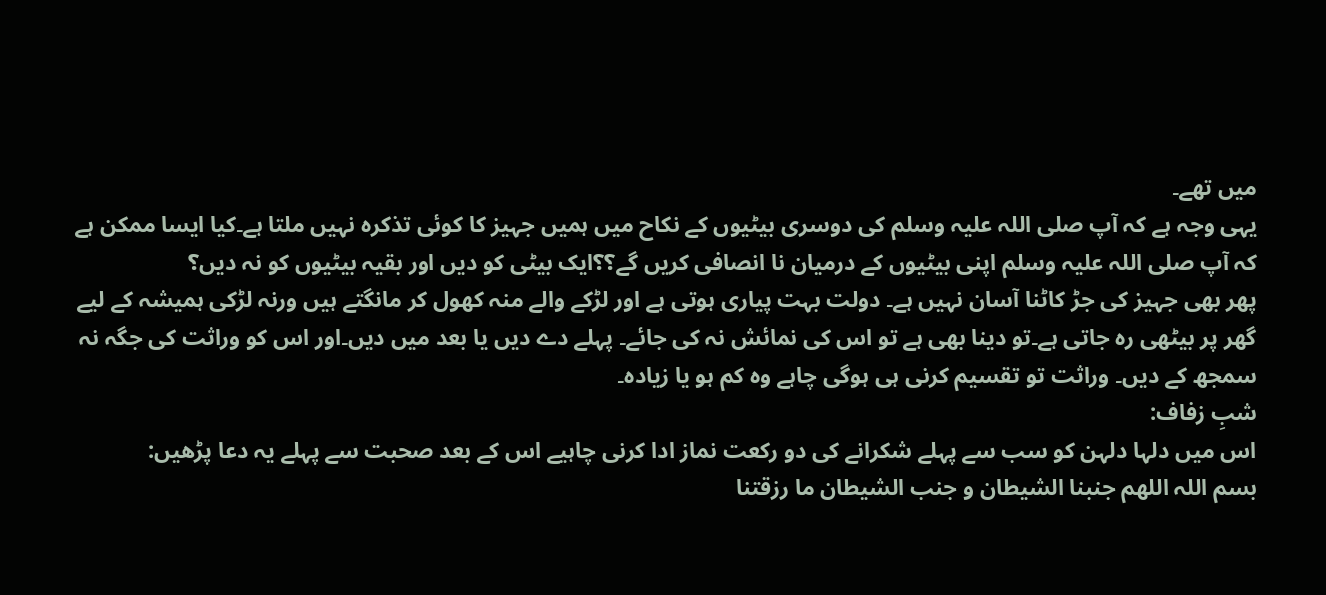میں تھے۔
یہی وجہ ہے کہ آپ صلی اللہ علیہ وسلم کی دوسری بیٹیوں کے نکاح میں ہمیں جہیز کا کوئی تذکرہ نہیں ملتا ہے۔کیا ایسا ممکن ہے کہ آپ صلی اللہ علیہ وسلم اپنی بیٹیوں کے درمیان نا انصافی کریں گے؟؟ایک بیٹی کو دیں اور بقیہ بیٹیوں کو نہ دیں؟
پھر بھی جہیز کی جڑ کاٹنا آسان نہیں ہے۔ دولت بہت پیاری ہوتی ہے اور لڑکے والے منہ کھول کر مانگتے ہیں ورنہ لڑکی ہمیشہ کے لیے گھر پر بیٹھی رہ جاتی ہے۔تو دینا بھی ہے تو اس کی نمائش نہ کی جائے۔ پہلے دے دیں یا بعد میں دیں۔اور اس کو وراثت کی جگہ نہ سمجھ کے دیں۔ وراثت تو تقسیم کرنی ہی ہوگی چاہے وہ کم ہو یا زیادہ۔
شبِ زفاف:
اس میں دلہا دلہن کو سب سے پہلے شکرانے کی دو رکعت نماز ادا کرنی چاہیے اس کے بعد صحبت سے پہلے یہ دعا پڑھیں:
بسم اللہ اللھم جنبنا الشیطان و جنب الشیطان ما رزقتنا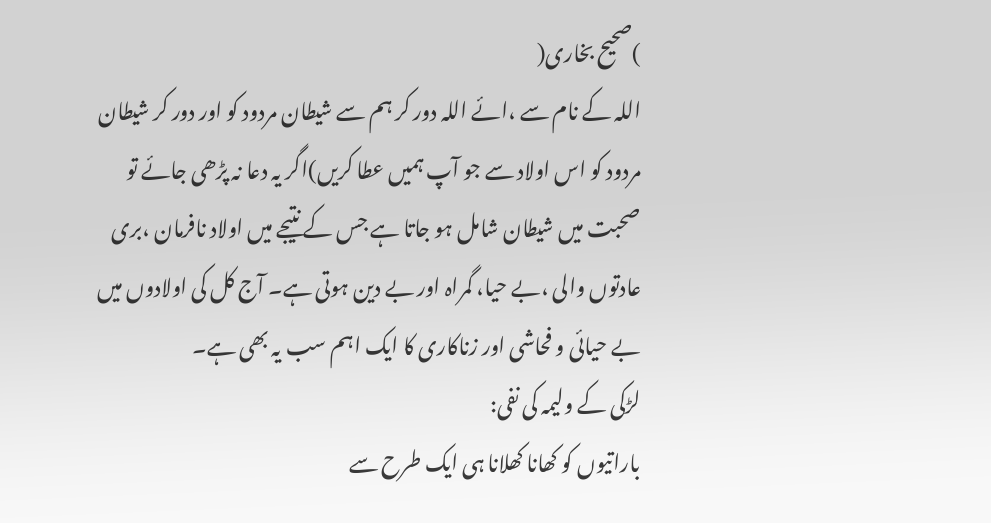)صحیح بخاری(
اللہ کے نام سے ،ائے اللہ دور کر ہم سے شیطان مردود کو اور دور کر شیطان مردود کو اس اولاد سے جو آپ ہمیں عطا کریں)اگر یہ دعا نہ پڑھی جائے تو صحبت میں شیطان شامل ہو جاتا ہے جس کے نتیجے میں اولاد نافرمان ،بری عادتوں والی ،بے حیا، گمراہ اور بے دین ہوتی ہے۔ آج کل کی اولادوں میں بے حیائی و فحاشی اور زناکاری کا ایک اہم سب یہ بھی ہے۔
لڑکی کے ولیمہ کی نفی:
باراتیوں کو کھانا کھلانا ہی ایک طرح سے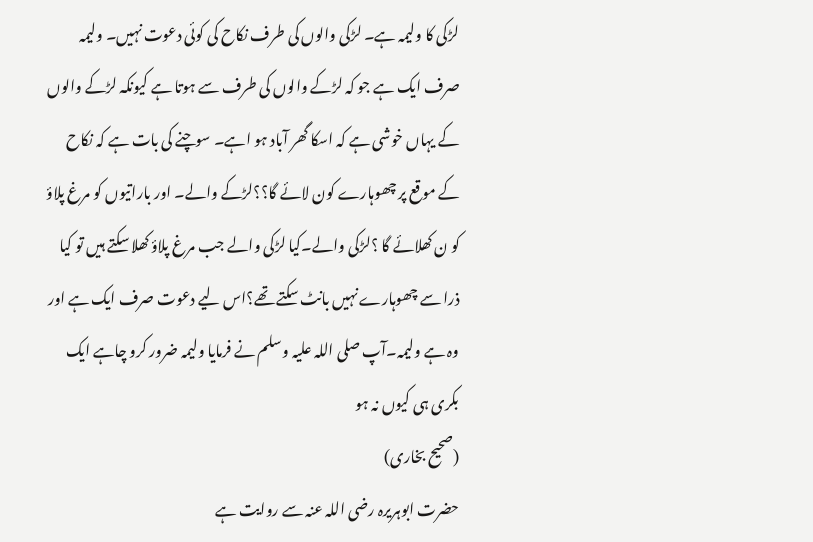لڑکی کا ولیمہ ہے۔ لڑکی والوں کی طرف نکاح کی کوئی دعوت نہیں۔ ولیمہ صرف ایک ہے جو کہ لڑکے والوں کی طرف سے ہوتا ہے کیونکہ لڑکے والوں کے یہاں خوشی ہے کہ اسکا گھر آباد ہو اہے۔ سوچنے کی بات ہے کہ نکاح کے موقع پر چھوہارے کون لائے گا؟؟لڑکے والے۔ اور باراتیوں کو مرغ پلاؤ کو ن کھلائے گا ؟لڑکی والے۔کیا لڑکی والے جب مرغ پلاؤ کھلا سکتے ہیں تو کیا ذرا سے چھوہارے نہیں بانٹ سکتے تھے؟اس لیے دعوت صرف ایک ہے اور وہ ہے ولیمہ۔آپ صلی اللہ علیہ وسلم نے فرمایا ولیمہ ضرور کرو چاہے ایک بکری ہی کیوں نہ ہو
(صحیح بخاری)
حضرت ابوہریرہ رضی اللہ عنہ سے روایت ہے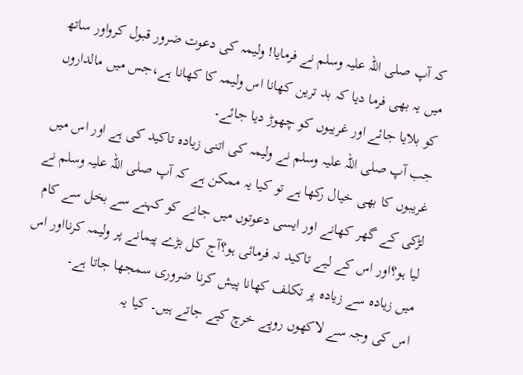کہ آپ صلی اللہ علیہ وسلم نے فرمایا! ولیمہ کی دعوت ضرور قبول کرواور ساتھ میں یہ بھی فرما دیا کہ بد ترین کھانا اس ولیمہ کا کھانا ہے،جس میں مالداروں کو بلایا جائے اور غریبوں کو چھوڑ دیا جائے۔
جب آپ صلی اللہ علیہ وسلم نے ولیمہ کی اتنی زیادہ تاکید کی ہے اور اس میں غریبوں کا بھی خیال رکھا ہے تو کیا یہ ممکن ہے کہ آپ صلی اللہ علیہ وسلم نے لڑکی کے گھر کھانے اور ایسی دعوتوں میں جانے کو کہنے سے بخل سے کام لیا ہو؟اور اس کے لیے تاکید نہ فرمائی ہو؟آج کل بڑے پیمانے پر ولیمہ کرنااور اس میں زیادہ سے زیادہ پر تکلف کھانا پیش کرنا ضروری سمجھا جاتا ہے۔
اس کی وجہ سے لاکھوں روپے خرچ کیے جاتے ہیں۔ کیا یہ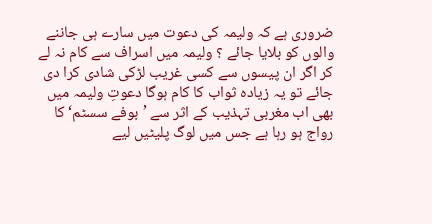ضروری ہے کہ ولیمہ کی دعوت میں سارے ہی جاننے والوں کو بلایا جائے ؟ ولیمہ میں اسراف سے کام نہ لے کر اگر ان پیسوں سے کسی غریب لڑکی شادی کرا دی جائے تو یہ زیادہ ثواب کا کام ہوگا دعوتِ ولیمہ میں بھی اب مغربی تہذیب کے اثر سے ’بوفے سسٹم‘ کا رواج ہو رہا ہے جس میں لوگ پلیٹیں لیے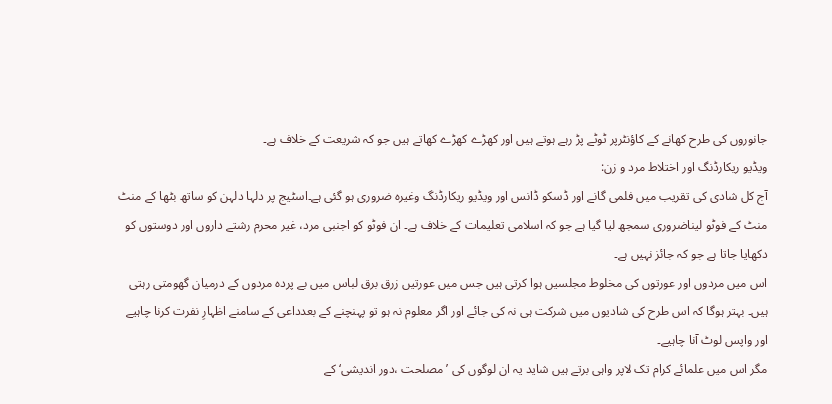جانوروں کی طرح کھانے کے کاؤنٹرپر ٹوٹے پڑ رہے ہوتے ہیں اور کھڑے کھڑے کھاتے ہیں جو کہ شریعت کے خلاف ہے۔
ویڈیو ریکارڈنگ اور اختلاط مرد و زن:
آج کل شادی کی تقریب میں فلمی گانے اور ڈسکو ڈانس اور ویڈیو ریکارڈنگ وغیرہ ضروری ہو گئی ہے۔اسٹیج پر دلہا دلہن کو ساتھ بٹھا کے منٹ منٹ کے فوٹو لیناضروری سمجھ لیا گیا ہے جو کہ اسلامی تعلیمات کے خلاف ہے۔ ان فوٹو کو اجنبی مرد، غیر محرم رشتے داروں اور دوستوں کو دکھایا جاتا ہے جو کہ جائز نہیں ہے۔
اس میں مردوں اور عورتوں کی مخلوط مجلسیں ہوا کرتی ہیں جس میں عورتیں زرق برق لباس میں بے پردہ مردوں کے درمیان گھومتی رہتی ہیں۔ بہتر ہوگا کہ اس طرح کی شادیوں میں شرکت ہی نہ کی جائے اور اگر معلوم نہ ہو تو پہنچنے کے بعدداعی کے سامنے اظہارِ نفرت کرنا چاہیے اور واپس لوٹ آنا چاہیے۔
مگر اس میں علمائے کرام تک لاپر واہی برتے ہیں شاید یہ ان لوگوں کی ’مصلحت ،دور اندیشی‘ کے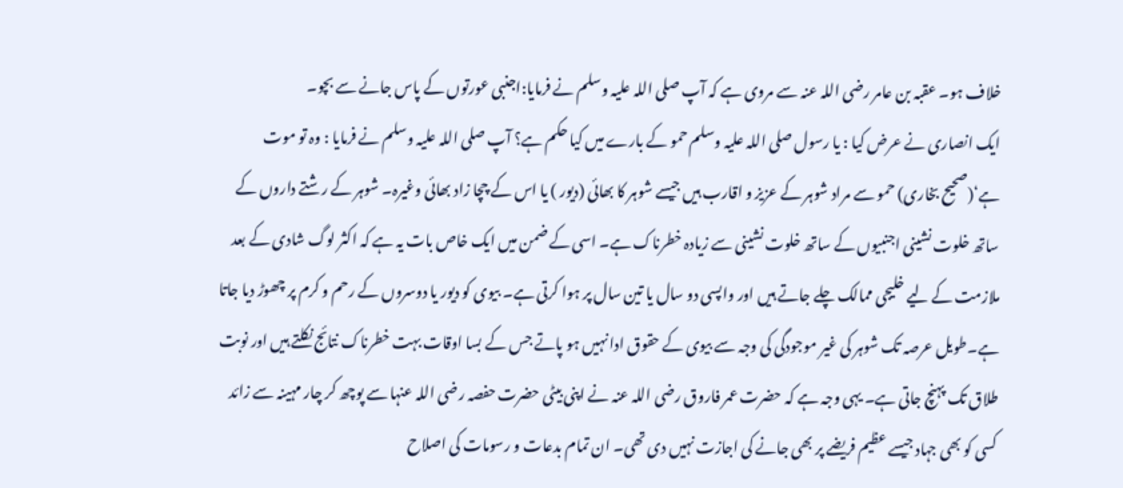خلاف ہو۔ عقبہ بن عامر رضی اللہ عنہ سے مروی ہے کہ آپ صلی اللہ علیہ وسلم نے فرمایا:اجنبی عورتوں کے پاس جانے سے بچو۔
ایک انصاری نے عرض کیا : یا رسول صلی اللہ علیہ وسلم حمو کے بارے میں کیا حکم ہے؟ آپ صلی اللہ علیہ وسلم نے فرمایا : وہ تو موت ہے‘(صحیح بخاری) حمو سے مراد شوہر کے عزیز و اقارب ہیں جیسے شوہر کا بھائی (دیور ) یا اس کے چچا زاد بھائی وغیرہ۔ شوہر کے رشتے داروں کے ساتھ خلوت نشینی اجنبیوں کے ساتھ خلوت نشینی سے زیادہ خطرناک ہے۔ اسی کے ضمن میں ایک خاص بات یہ ہے کہ اکثر لوگ شادی کے بعد ملازمت کے لیے خلیجی ممالک چلے جاتے ہیں اور واپسی دو سال یا تین سال پر ہوا کرتی ہے۔ بیوی کو دیور یا دوسروں کے رحم و کرم پر چھوڑ دیا جاتا ہے۔طویل عرصہ تک شوہر کی غیر موجودگی کی وجہ سے بیوی کے حقوق ادا نہیں ہو پاتے جس کے بسا اوقات بہت خطرناک نتائج نکلتے ہیں اور نوبت طلاق تک پہنچ جاتی ہے۔ یہی وجہ ہے کہ حضرت عمر فاروق رضی اللہ عنہ نے اپنی بیٹی حضرت حفصہ رضی اللہ عنہا سے پوچھ کر چار مہینہ سے زائد کسی کو بھی جہاد جیسے عظیم فریضے پر بھی جانے کی اجازت نہیں دی تھی۔ ان تمام بدعات و رسومات کی اصلاح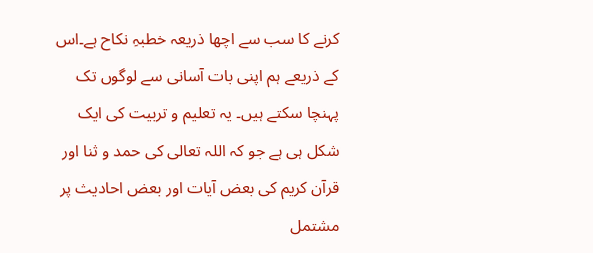کرنے کا سب سے اچھا ذریعہ خطبہِ نکاح ہے۔اس کے ذریعے ہم اپنی بات آسانی سے لوگوں تک پہنچا سکتے ہیں۔ یہ تعلیم و تربیت کی ایک شکل ہی ہے جو کہ اللہ تعالی کی حمد و ثنا اور قرآن کریم کی بعض آیات اور بعض احادیث پر مشتمل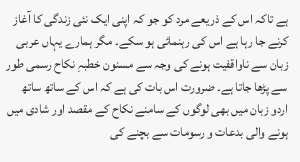ہے تاکہ اس کے ذریعے مرد کو جو کہ اپنی ایک نئی زندگی کا آغاز کرنے جا رہا ہے اس کی رہنمائی ہو سکے۔ مگر ہمارے یہاں عربی زبان سے ناواقفیت ہونے کی وجہ سے مسنون خطبہِ نکاح رسمی طور سے پڑھا جاتا ہے۔ ضرورت اس بات کی ہے کہ اس کے ساتھ ساتھ اردو زبان میں بھی لوگوں کے سامنے نکاح کے مقصد اور شادی میں ہونے والی بدعات و رسومات سے بچنے کی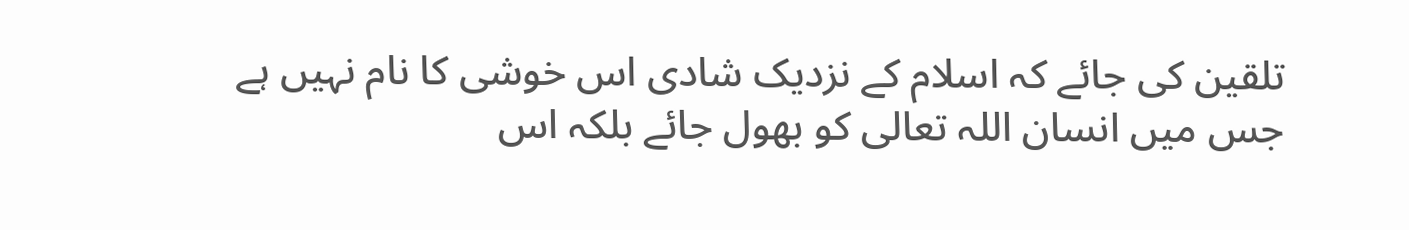تلقین کی جائے کہ اسلام کے نزدیک شادی اس خوشی کا نام نہیں ہے جس میں انسان اللہ تعالی کو بھول جائے بلکہ اس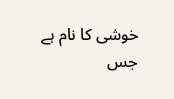خوشی کا نام ہے جس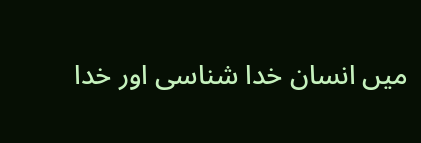میں انسان خدا شناسی اور خدا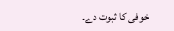خوفی کا ثبوت دے۔